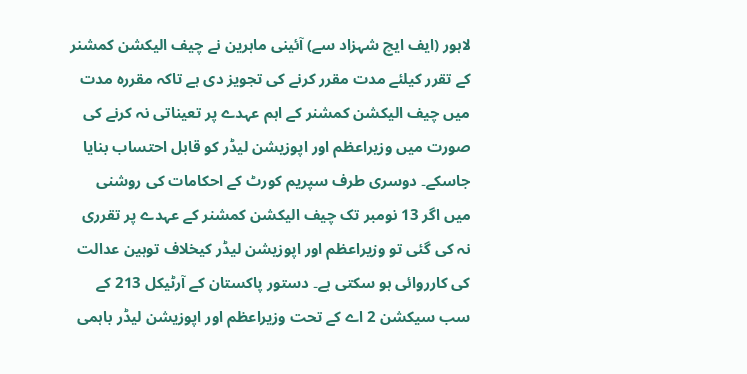لاہور (ایف ایچ شہزاد سے) آئینی ماہرین نے چیف الیکشن کمشنر کے تقرر کیلئے مدت مقرر کرنے کی تجویز دی ہے تاکہ مقررہ مدت میں چیف الیکشن کمشنر کے اہم عہدے پر تعیناتی نہ کرنے کی صورت میں وزیراعظم اور اپوزیشن لیڈر کو قابل احتساب بنایا جاسکے۔ دوسری طرف سپریم کورٹ کے احکامات کی روشنی میں اگر 13 نومبر تک چیف الیکشن کمشنر کے عہدے پر تقرری نہ کی گئی تو وزیراعظم اور اپوزیشن لیڈر کیخلاف توہین عدالت کی کارروائی ہو سکتی ہے۔ دستور پاکستان کے آرٹیکل 213 کے سب سیکشن 2 اے کے تحت وزیراعظم اور اپوزیشن لیڈر باہمی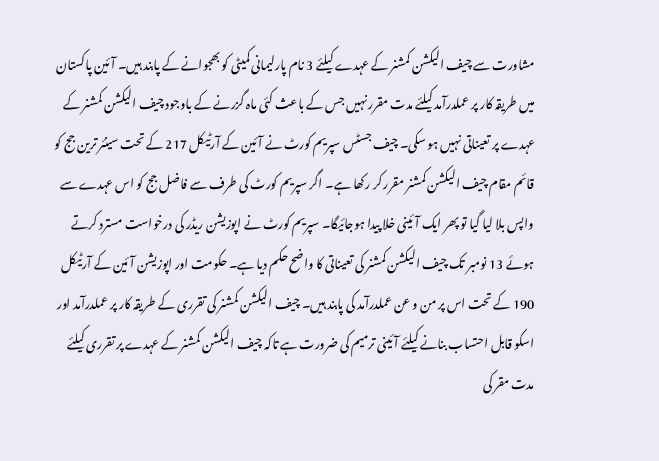مشاورت سے چیف الیکشن کمشنر کے عہدے کیلئے 3 نام پارلیمانی کمیٹی کو بھجوانے کے پابند ہیں۔ آئین پاکستان میں طریقہ کار پر عملدرآمد کیلئے مدت مقرر نہیں جس کے باعث کئی ماہ گزرنے کے باوجود چیف الیکشن کمشنر کے عہدے پر تعیناتی نہیں ہو سکی۔ چیف جسٹس سپریم کورٹ نے آئین کے آرٹیکل 217 کے تحت سینئر ترین جج کو قائم مقام چیف الیکشن کمشنر مقرر کر رکھا ہے۔ اگر سپریم کورٹ کی طرف سے فاضل جج کو اس عہدے سے واپس بلا لیا گیا تو پھر ایک آئینی خلا پیدا ہوجائیگا۔ سپریم کورٹ نے اپوزیشن ریڈر کی درخواست مسترد کرتے ہوئے 13 نومبر تک چیف الیکشن کمشنر کی تعیناتی کا واضح حکم دیا ہے۔ حکومت اور اپوزیشن آئین کے آرٹیکل 190 کے تحت اس پر من و عن عملدرآمد کی پابند ہیں۔ چیف الیکشن کمشنر کی تقرری کے طریقہ کار پر عملدرآمد اور اسکو قابل احتساب بنانے کیلئے آئینی ترمیم کی ضرورت ہے تاکہ چیف الیکشن کمشنر کے عہدے پر تقرری کیلئے مدت مقر کی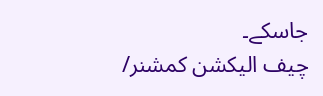جاسکے۔
چیف الیکشن کمشنر/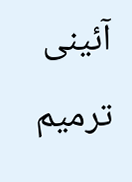آئینی ترمیم